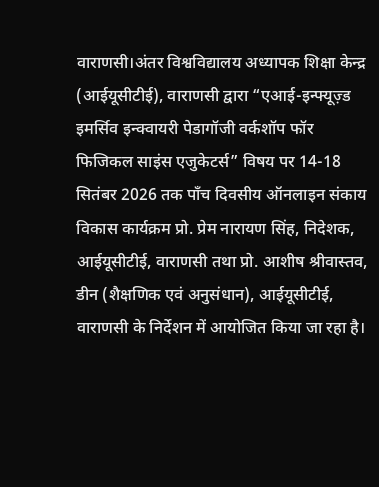वाराणसी।अंतर विश्वविद्यालय अध्यापक शिक्षा केन्द्र (आईयूसीटीई), वाराणसी द्वारा “एआई-इन्फ्यूज़्ड इमर्सिव इन्क्वायरी पेडागॉजी वर्कशॉप फॉर फिजिकल साइंस एजुकेटर्स” विषय पर 14-18 सितंबर 2026 तक पाँच दिवसीय ऑनलाइन संकाय विकास कार्यक्रम प्रो. प्रेम नारायण सिंह, निदेशक, आईयूसीटीई, वाराणसी तथा प्रो. आशीष श्रीवास्तव, डीन (शैक्षणिक एवं अनुसंधान), आईयूसीटीई, वाराणसी के निर्देशन में आयोजित किया जा रहा है।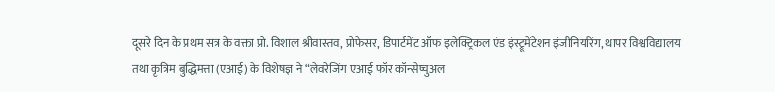दूसरे दिन के प्रथम सत्र के वक्ता प्रो. विशाल श्रीवास्तव, प्रोफेसर, डिपार्टमेंट ऑफ इलेक्ट्रिकल एंड इंस्ट्रूमेंटेशन इंजीनियरिंग, थापर विश्वविद्यालय तथा कृत्रिम बुद्धिमत्ता (एआई) के विशेषज्ञ ने “लेवरेजिंग एआई फॉर कॉन्सेप्चुअल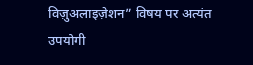विज़ुअलाइज़ेशन” विषय पर अत्यंत उपयोगी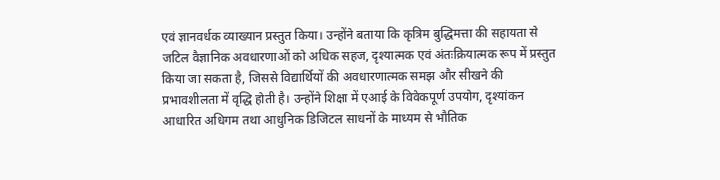एवं ज्ञानवर्धक व्याख्यान प्रस्तुत किया। उन्होंने बताया कि कृत्रिम बुद्धिमत्ता की सहायता से जटिल वैज्ञानिक अवधारणाओं को अधिक सहज, दृश्यात्मक एवं अंतःक्रियात्मक रूप में प्रस्तुत किया जा सकता है, जिससे विद्यार्थियों की अवधारणात्मक समझ और सीखने की प्रभावशीलता में वृद्धि होती है। उन्होंने शिक्षा में एआई के विवेकपूर्ण उपयोग, दृश्यांकन आधारित अधिगम तथा आधुनिक डिजिटल साधनों के माध्यम से भौतिक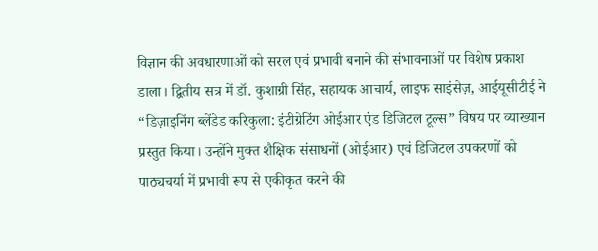विज्ञान की अवधारणाओं को सरल एवं प्रभावी बनाने की संभावनाओं पर विशेष प्रकाश डाला। द्वितीय सत्र में डॉ. कुशाग्री सिंह, सहायक आचार्य, लाइफ साइंसेज़, आईयूसीटीई ने “डिज़ाइनिंग ब्लेंडेड करिकुला: इंटीग्रेटिंग ओईआर एंड डिजिटल टूल्स” विषय पर व्याख्यान प्रस्तुत किया। उन्होंने मुक्त शैक्षिक संसाधनों (ओईआर) एवं डिजिटल उपकरणों को पाठ्यचर्या में प्रभावी रूप से एकीकृत करने की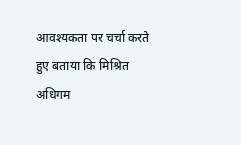आवश्यकता पर चर्चा करते हुए बताया कि मिश्रित अधिगम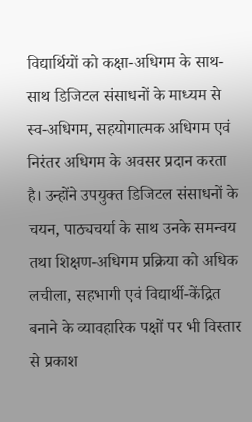विद्यार्थियों को कक्षा-अधिगम के साथ-साथ डिजिटल संसाधनों के माध्यम से स्व-अधिगम, सहयोगात्मक अधिगम एवं निरंतर अधिगम के अवसर प्रदान करता है। उन्होंने उपयुक्त डिजिटल संसाधनों के चयन, पाठ्यचर्या के साथ उनके समन्वय तथा शिक्षण-अधिगम प्रक्रिया को अधिक लचीला, सहभागी एवं विद्यार्थी-केंद्रित बनाने के व्यावहारिक पक्षों पर भी विस्तार से प्रकाश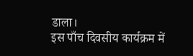डाला।
इस पाँच दिवसीय कार्यक्रम में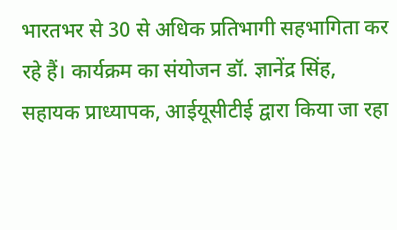भारतभर से 30 से अधिक प्रतिभागी सहभागिता कर रहे हैं। कार्यक्रम का संयोजन डॉ. ज्ञानेंद्र सिंह, सहायक प्राध्यापक, आईयूसीटीई द्वारा किया जा रहा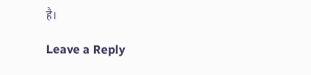है।

Leave a Reply